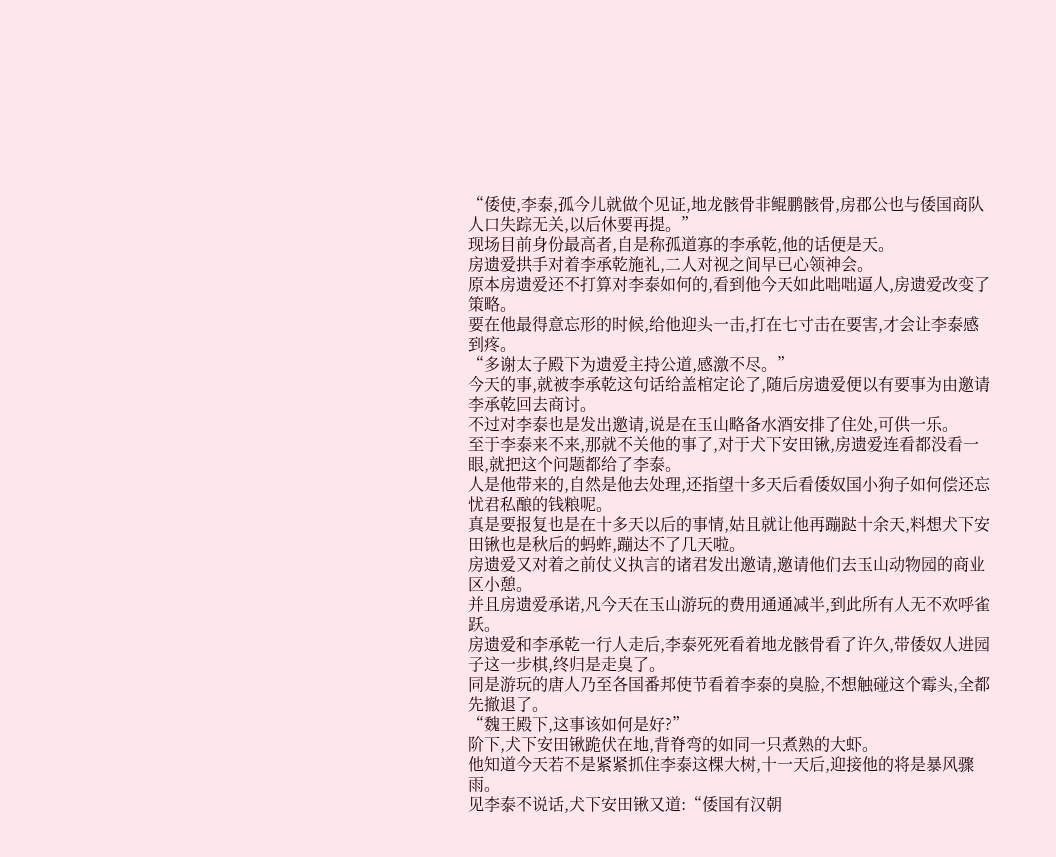“倭使,李泰,孤今儿就做个见证,地龙骸骨非鲲鹏骸骨,房郡公也与倭国商队人口失踪无关,以后休要再提。”
现场目前身份最高者,自是称孤道寡的李承乾,他的话便是天。
房遗爱拱手对着李承乾施礼,二人对视之间早已心领神会。
原本房遗爱还不打算对李泰如何的,看到他今天如此咄咄逼人,房遗爱改变了策略。
要在他最得意忘形的时候,给他迎头一击,打在七寸击在要害,才会让李泰感到疼。
“多谢太子殿下为遗爱主持公道,感激不尽。”
今天的事,就被李承乾这句话给盖棺定论了,随后房遗爱便以有要事为由邀请李承乾回去商讨。
不过对李泰也是发出邀请,说是在玉山略备水酒安排了住处,可供一乐。
至于李泰来不来,那就不关他的事了,对于犬下安田锹,房遗爱连看都没看一眼,就把这个问题都给了李泰。
人是他带来的,自然是他去处理,还指望十多天后看倭奴国小狗子如何偿还忘忧君私酿的钱粮呢。
真是要报复也是在十多天以后的事情,姑且就让他再蹦跶十余天,料想犬下安田锹也是秋后的蚂蚱,蹦达不了几天啦。
房遗爱又对着之前仗义执言的诸君发出邀请,邀请他们去玉山动物园的商业区小憩。
并且房遗爱承诺,凡今天在玉山游玩的费用通通减半,到此所有人无不欢呼雀跃。
房遗爱和李承乾一行人走后,李泰死死看着地龙骸骨看了许久,带倭奴人进园子这一步棋,终归是走臭了。
同是游玩的唐人乃至各国番邦使节看着李泰的臭脸,不想触碰这个霉头,全都先撤退了。
“魏王殿下,这事该如何是好?”
阶下,犬下安田锹跪伏在地,背脊弯的如同一只煮熟的大虾。
他知道今天若不是紧紧抓住李泰这棵大树,十一天后,迎接他的将是暴风骤雨。
见李泰不说话,犬下安田锹又道:“倭国有汉朝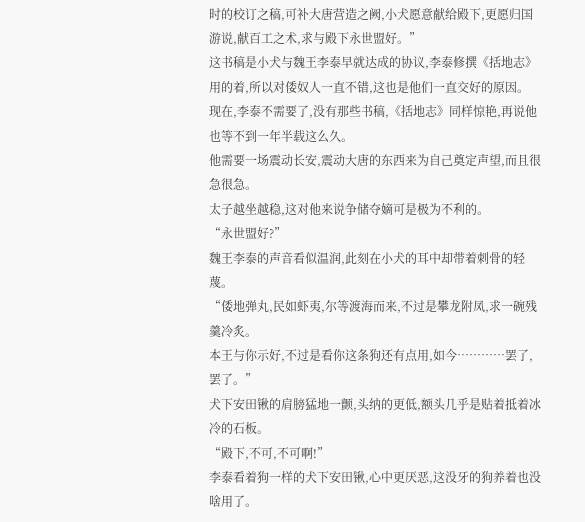时的校订之稿,可补大唐营造之阙,小犬愿意献给殿下,更愿归国游说,献百工之术,求与殿下永世盟好。”
这书稿是小犬与魏王李泰早就达成的协议,李泰修撰《括地志》用的着,所以对倭奴人一直不错,这也是他们一直交好的原因。
现在,李泰不需要了,没有那些书稿,《括地志》同样惊艳,再说他也等不到一年半载这么久。
他需要一场震动长安,震动大唐的东西来为自己奠定声望,而且很急很急。
太子越坐越稳,这对他来说争储夺嫡可是极为不利的。
“永世盟好?”
魏王李泰的声音看似温润,此刻在小犬的耳中却带着刺骨的轻蔑。
“倭地弹丸,民如虾夷,尔等渡海而来,不过是攀龙附凤,求一碗残羹冷炙。
本王与你示好,不过是看你这条狗还有点用,如今…………罢了,罢了。”
犬下安田锹的肩膀猛地一颤,头纳的更低,额头几乎是贴着抵着冰冷的石板。
“殿下,不可,不可啊!”
李泰看着狗一样的犬下安田锹,心中更厌恶,这没牙的狗养着也没啥用了。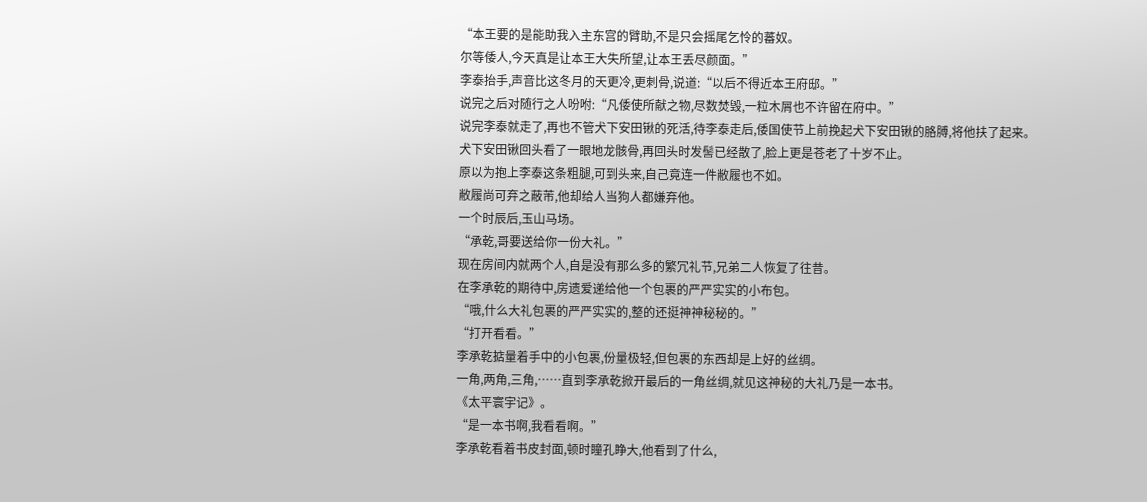“本王要的是能助我入主东宫的臂助,不是只会摇尾乞怜的蕃奴。
尔等倭人,今天真是让本王大失所望,让本王丢尽颜面。”
李泰抬手,声音比这冬月的天更冷,更刺骨,说道:“以后不得近本王府邸。”
说完之后对随行之人吩咐:“凡倭使所献之物,尽数焚毁,一粒木屑也不许留在府中。”
说完李泰就走了,再也不管犬下安田锹的死活,待李泰走后,倭国使节上前挽起犬下安田锹的胳膊,将他扶了起来。
犬下安田锹回头看了一眼地龙骸骨,再回头时发髻已经散了,脸上更是苍老了十岁不止。
原以为抱上李泰这条粗腿,可到头来,自己竟连一件敝履也不如。
敝履尚可弃之蔽芾,他却给人当狗人都嫌弃他。
一个时辰后,玉山马场。
“承乾,哥要送给你一份大礼。”
现在房间内就两个人,自是没有那么多的繁冗礼节,兄弟二人恢复了往昔。
在李承乾的期待中,房遗爱递给他一个包裹的严严实实的小布包。
“哦,什么大礼包裹的严严实实的,整的还挺神神秘秘的。”
“打开看看。”
李承乾掂量着手中的小包裹,份量极轻,但包裹的东西却是上好的丝绸。
一角,两角,三角,……直到李承乾掀开最后的一角丝绸,就见这神秘的大礼乃是一本书。
《太平寰宇记》。
“是一本书啊,我看看啊。”
李承乾看着书皮封面,顿时瞳孔睁大,他看到了什么,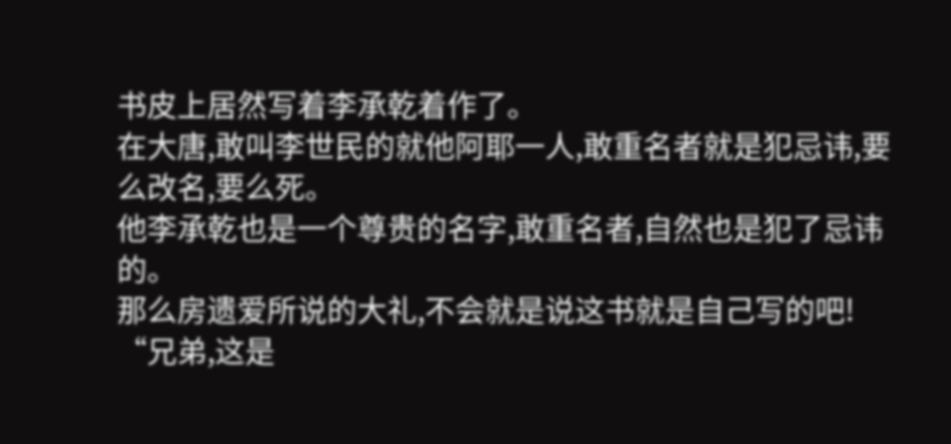书皮上居然写着李承乾着作了。
在大唐,敢叫李世民的就他阿耶一人,敢重名者就是犯忌讳,要么改名,要么死。
他李承乾也是一个尊贵的名字,敢重名者,自然也是犯了忌讳的。
那么房遗爱所说的大礼,不会就是说这书就是自己写的吧!
“兄弟,这是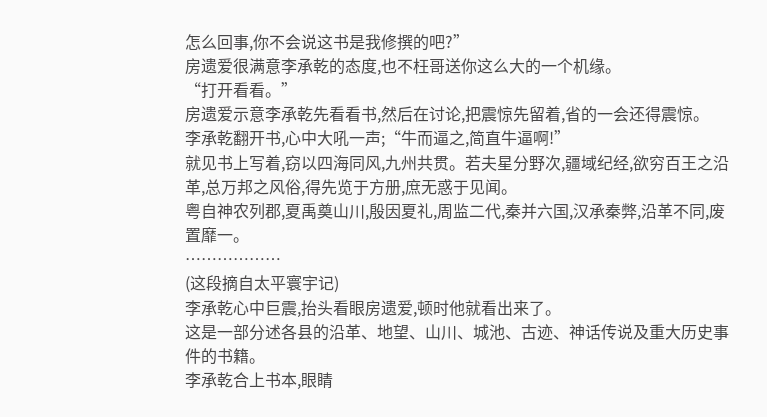怎么回事,你不会说这书是我修撰的吧?”
房遗爱很满意李承乾的态度,也不枉哥送你这么大的一个机缘。
“打开看看。”
房遗爱示意李承乾先看看书,然后在讨论,把震惊先留着,省的一会还得震惊。
李承乾翻开书,心中大吼一声;“牛而逼之,简直牛逼啊!”
就见书上写着,窃以四海同风,九州共贯。若夫星分野次,疆域纪经,欲穷百王之沿革,总万邦之风俗,得先览于方册,庶无惑于见闻。
粤自神农列郡,夏禹奠山川,殷因夏礼,周监二代,秦并六国,汉承秦弊,沿革不同,废置靡一。
………………
(这段摘自太平寰宇记)
李承乾心中巨震,抬头看眼房遗爱,顿时他就看出来了。
这是一部分述各县的沿革、地望、山川、城池、古迹、神话传说及重大历史事件的书籍。
李承乾合上书本,眼睛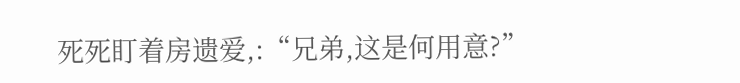死死盯着房遗爱,:“兄弟,这是何用意?”